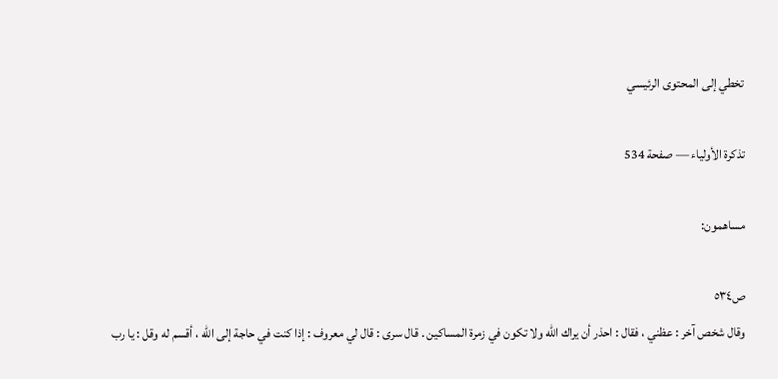تخطي إلى المحتوى الرئيسي

تذكرة الأولياء — صفحة 534

مساهمون:

ص٥٣٤
وقال شخص آخر : عظني ، فقال : احذر أن يراك الله ولا تكون في زمرة المساكين . قال سرى : قال لي معروف : إذا كنت في حاجة إلى الله ، أقسم له وقل : يا رب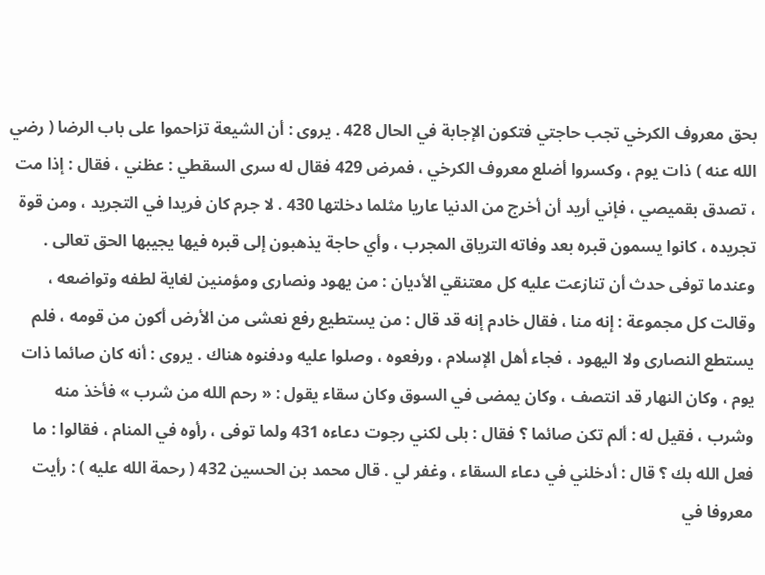بحق معروف الكرخي تجب حاجتي فتكون الإجابة في الحال 428 . يروى : أن الشيعة تزاحموا على باب الرضا ( رضي الله عنه ) ذات يوم ، وكسروا أضلع معروف الكرخي ، فمرض 429 فقال له سرى السقطي : عظني ، فقال : إذا مت ، تصدق بقميصي ، فإني أريد أن أخرج من الدنيا عاريا مثلما دخلتها 430 . لا جرم كان فريدا في التجريد ، ومن قوة تجريده ، كانوا يسمون قبره بعد وفاته الترياق المجرب ، وأي حاجة يذهبون إلى قبره فيها يجيبها الحق تعالى . وعندما توفى حدث أن تنازعت عليه كل معتنقي الأديان : من يهود ونصارى ومؤمنين لغاية لطفه وتواضعه ، وقالت كل مجموعة : إنه منا ، فقال خادم إنه قد قال : من يستطيع رفع نعشى من الأرض أكون من قومه ، فلم يستطع النصارى ولا اليهود ، فجاء أهل الإسلام ، ورفعوه ، وصلوا عليه ودفنوه هناك . يروى : أنه كان صائما ذات يوم ، وكان النهار قد انتصف ، وكان يمضى في السوق وكان سقاء يقول : « رحم الله من شرب » فأخذ منه وشرب ، فقيل له : ألم تكن صائما ؟ فقال : بلى لكني رجوت دعاءه 431 ولما توفى ، رأوه في المنام ، فقالوا : ما فعل الله بك ؟ قال : أدخلني في دعاء السقاء ، وغفر لي . قال محمد بن الحسين 432 ( رحمة الله عليه ) : رأيت معروفا في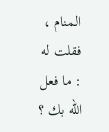المنام ، فقلت له : ما فعل الله بك ؟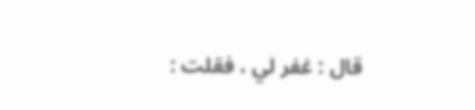قال : غفر لي ، فقلت :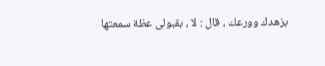بزهدك وورعك ، قال : لا ، بقبولى عظة سمعتها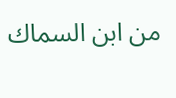من ابن السماك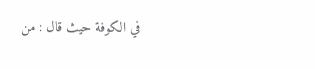في الكوفة حيث قال : من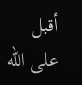أقبل على الله